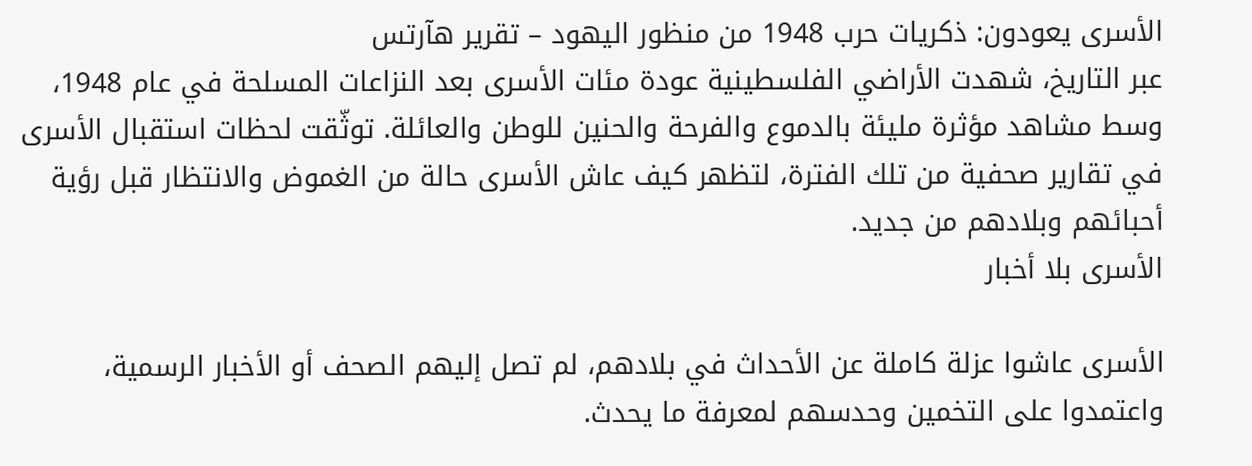الأسرى يعودون: ذكريات حرب 1948 من منظور اليهود – تقرير هآرتس
عبر التاريخ، شهدت الأراضي الفلسطينية عودة مئات الأسرى بعد النزاعات المسلحة في عام 1948، وسط مشاهد مؤثرة مليئة بالدموع والفرحة والحنين للوطن والعائلة. توثّقت لحظات استقبال الأسرى في تقارير صحفية من تلك الفترة، لتظهر كيف عاش الأسرى حالة من الغموض والانتظار قبل رؤية أحبائهم وبلادهم من جديد.
الأسرى بلا أخبار

الأسرى عاشوا عزلة كاملة عن الأحداث في بلادهم، لم تصل إليهم الصحف أو الأخبار الرسمية، واعتمدوا على التخمين وحدسهم لمعرفة ما يحدث.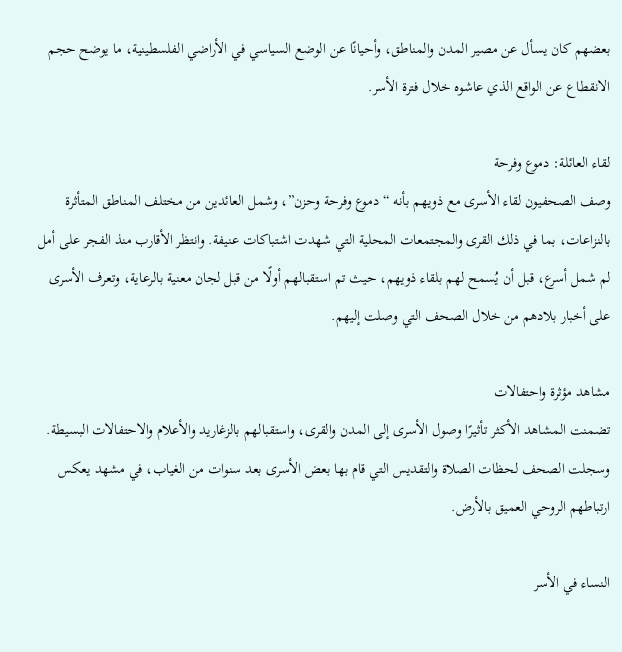بعضهم كان يسأل عن مصير المدن والمناطق، وأحيانًا عن الوضع السياسي في الأراضي الفلسطينية، ما يوضح حجم الانقطاع عن الواقع الذي عاشوه خلال فترة الأسر.

لقاء العائلة: دموع وفرحة
وصف الصحفيون لقاء الأسرى مع ذويهم بأنه “دموع وفرحة وحزن”، وشمل العائدين من مختلف المناطق المتأثرة بالنزاعات، بما في ذلك القرى والمجتمعات المحلية التي شهدت اشتباكات عنيفة. وانتظر الأقارب منذ الفجر على أمل لم شمل أسرع، قبل أن يُسمح لهم بلقاء ذويهم، حيث تم استقبالهم أولًا من قبل لجان معنية بالرعاية، وتعرف الأسرى على أخبار بلادهم من خلال الصحف التي وصلت إليهم.

مشاهد مؤثرة واحتفالات
تضمنت المشاهد الأكثر تأثيرًا وصول الأسرى إلى المدن والقرى، واستقبالهم بالزغاريد والأعلام والاحتفالات البسيطة. وسجلت الصحف لحظات الصلاة والتقديس التي قام بها بعض الأسرى بعد سنوات من الغياب، في مشهد يعكس ارتباطهم الروحي العميق بالأرض.

النساء في الأسر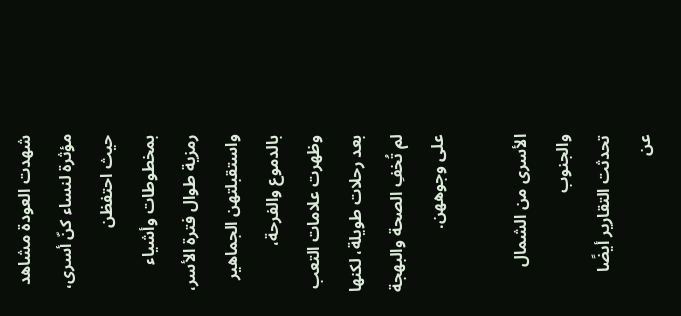شهدت العودة مشاهد مؤثرة لنساء كنّ أسرى، حيث احتفظن بمخطوطات وأشياء رمزية طوال فترة الأسر، واستقبلتهن الجماهير بالدموع والفرحة، وظهرت علامات التعب بعد رحلات طويلة، لكنها لم تُخفِ الصحة والبهجة على وجوههن.

الأسرى من الشمال والجنوب
تحدثت التقارير أيضًا عن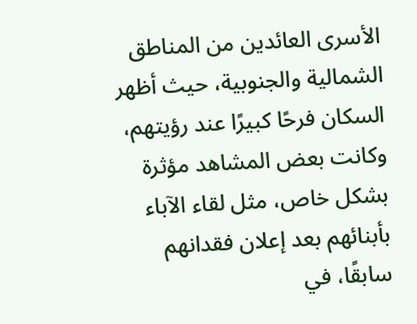الأسرى العائدين من المناطق الشمالية والجنوبية، حيث أظهر السكان فرحًا كبيرًا عند رؤيتهم، وكانت بعض المشاهد مؤثرة بشكل خاص، مثل لقاء الآباء بأبنائهم بعد إعلان فقدانهم سابقًا، في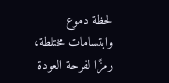لحظة دموع وابتسامات مختلطة، رمزًا لفرحة العودة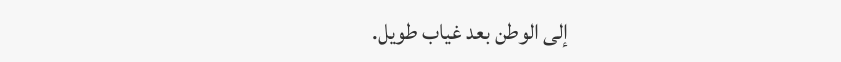إلى الوطن بعد غياب طويل.